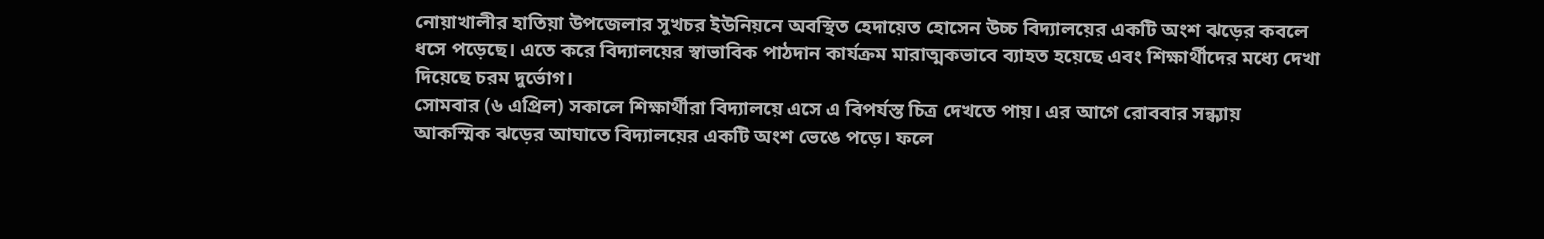নোয়াখালীর হাতিয়া উপজেলার সুখচর ইউনিয়নে অবস্থিত হেদায়েত হোসেন উচ্চ বিদ্যালয়ের একটি অংশ ঝড়ের কবলে ধসে পড়েছে। এতে করে বিদ্যালয়ের স্বাভাবিক পাঠদান কার্যক্রম মারাত্মকভাবে ব্যাহত হয়েছে এবং শিক্ষার্থীদের মধ্যে দেখা দিয়েছে চরম দুর্ভোগ।
সোমবার (৬ এপ্রিল) সকালে শিক্ষার্থীরা বিদ্যালয়ে এসে এ বিপর্যস্ত চিত্র দেখতে পায়। এর আগে রোববার সন্ধ্যায় আকস্মিক ঝড়ের আঘাতে বিদ্যালয়ের একটি অংশ ভেঙে পড়ে। ফলে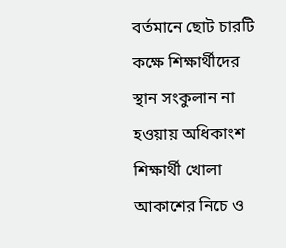বর্তমানে ছোট চারটি কক্ষে শিক্ষার্থীদের স্থান সংকুলান না হওয়ায় অধিকাংশ শিক্ষার্থী খোলা আকাশের নিচে ও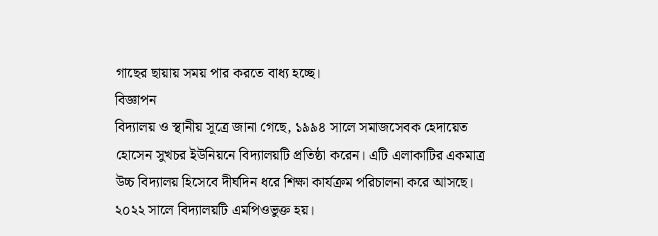গাছের ছায়ায় সময় পার করতে বাধ্য হচ্ছে।
বিজ্ঞাপন
বিদ্যালয় ও স্থানীয় সূত্রে জানা গেছে, ১৯৯৪ সালে সমাজসেবক হেদায়েত হোসেন সুখচর ইউনিয়নে বিদ্যালয়টি প্রতিষ্ঠা করেন। এটি এলাকাটির একমাত্র উচ্চ বিদ্যালয় হিসেবে দীর্ঘদিন ধরে শিক্ষা কার্যক্রম পরিচালনা করে আসছে। ২০২২ সালে বিদ্যালয়টি এমপিওভুক্ত হয়।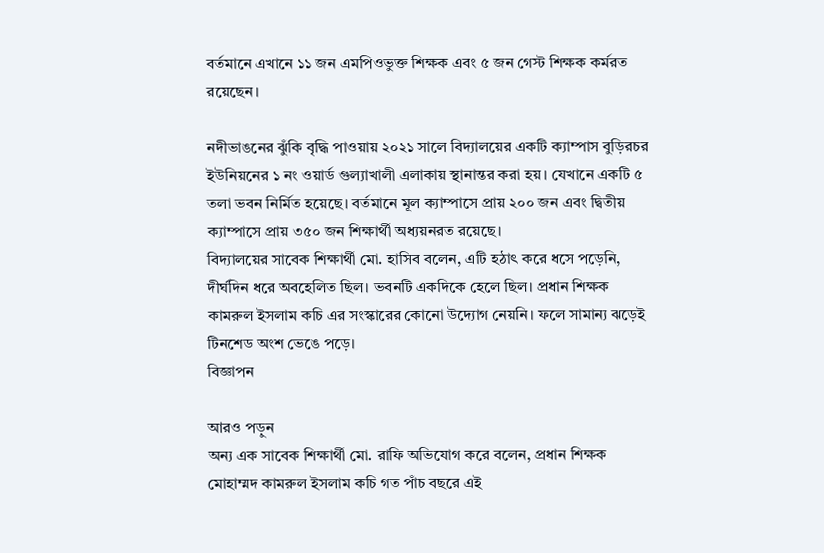বর্তমানে এখানে ১১ জন এমপিওভুক্ত শিক্ষক এবং ৫ জন গেস্ট শিক্ষক কর্মরত রয়েছেন।

নদীভাঙনের ঝুঁকি বৃদ্ধি পাওয়ায় ২০২১ সালে বিদ্যালয়ের একটি ক্যাম্পাস বুড়িরচর ইউনিয়নের ১ নং ওয়ার্ড গুল্যাখালী এলাকায় স্থানান্তর করা হয়। যেখানে একটি ৫ তলা ভবন নির্মিত হয়েছে। বর্তমানে মূল ক্যাম্পাসে প্রায় ২০০ জন এবং দ্বিতীয় ক্যাম্পাসে প্রায় ৩৫০ জন শিক্ষার্থী অধ্যয়নরত রয়েছে।
বিদ্যালয়ের সাবেক শিক্ষার্থী মো. হাসিব বলেন, এটি হঠাৎ করে ধসে পড়েনি, দীর্ঘদিন ধরে অবহেলিত ছিল। ভবনটি একদিকে হেলে ছিল। প্রধান শিক্ষক কামরুল ইসলাম কচি এর সংস্কারের কোনো উদ্যোগ নেয়নি। ফলে সামান্য ঝড়েই টিনশেড অংশ ভেঙে পড়ে।
বিজ্ঞাপন

আরও পড়ুন
অন্য এক সাবেক শিক্ষার্থী মো. রাফি অভিযোগ করে বলেন, প্রধান শিক্ষক মোহাম্মদ কামরুল ইসলাম কচি গত পাঁচ বছরে এই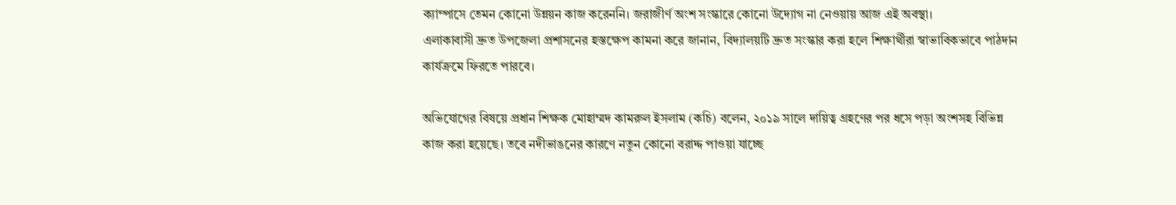ক্যাম্পাসে তেমন কোনো উন্নয়ন কাজ করেননি। জরাজীর্ণ অংশ সংস্কারে কোনো উদ্যোগ না নেওয়ায় আজ এই অবস্থা।
এলাকাবাসী দ্রুত উপজেলা প্রশাসনের হস্তক্ষেপ কামনা করে জানান, বিদ্যালয়টি দ্রুত সংস্কার করা হলে শিক্ষার্থীরা স্বাভাবিকভাবে পাঠদান কার্যক্রমে ফিরতে পারবে।

অভিযোগের বিষয়ে প্রধান শিক্ষক মোহাম্মদ কামরুল ইসলাম (কচি) বলেন, ২০১৯ সালে দায়িত্ব গ্রহণের পর ধসে পড়া অংশসহ বিভিন্ন কাজ করা হয়েছে। তবে নদীভাঙনের কারণে নতুন কোনো বরাদ্দ পাওয়া যাচ্ছে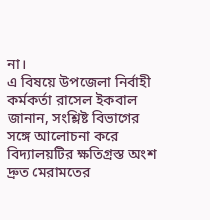না।
এ বিষয়ে উপজেলা নির্বাহী কর্মকর্তা রাসেল ইকবাল জানান, সংশ্লিষ্ট বিভাগের সঙ্গে আলোচনা করে বিদ্যালয়টির ক্ষতিগ্রস্ত অংশ দ্রুত মেরামতের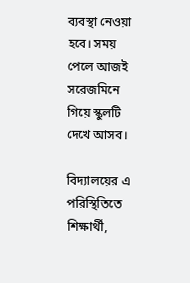ব্যবস্থা নেওয়া হবে। সময় পেলে আজই সরেজমিনে গিয়ে স্কুলটি দেখে আসব।

বিদ্যালয়ের এ পরিস্থিতিতে শিক্ষার্থী,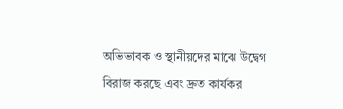অভিভাবক ও স্থানীয়দের মাঝে উদ্বেগ বিরাজ করছে এবং দ্রুত কার্যকর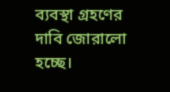ব্যবস্থা গ্রহণের দাবি জোরালো হচ্ছে।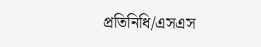প্রতিনিধি/এসএস